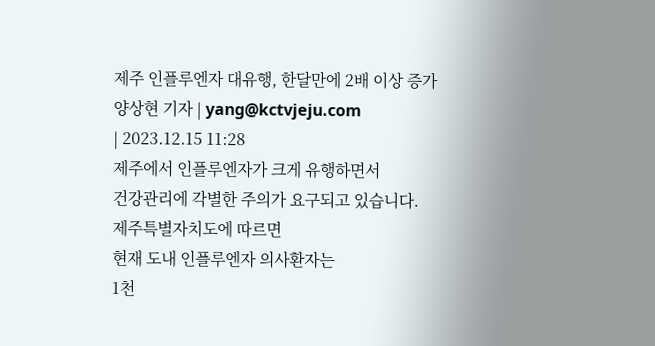제주 인플루엔자 대유행, 한달만에 2배 이상 증가
양상현 기자 | yang@kctvjeju.com
| 2023.12.15 11:28
제주에서 인플루엔자가 크게 유행하면서
건강관리에 각별한 주의가 요구되고 있습니다.
제주특별자치도에 따르면
현재 도내 인플루엔자 의사환자는
1천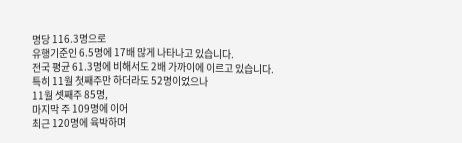명당 116.3명으로
유행기준인 6.5명에 17배 많게 나타나고 있습니다.
전국 평균 61.3명에 비해서도 2배 가까이에 이르고 있습니다.
특히 11월 첫째주만 하더라도 52명이었으나
11월 셋째주 85명,
마지막 주 109명에 이어
최근 120명에 육박하며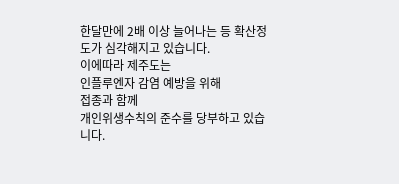한달만에 2배 이상 늘어나는 등 확산정도가 심각해지고 있습니다.
이에따라 제주도는
인플루엔자 감염 예방을 위해
접종과 함께
개인위생수칙의 준수를 당부하고 있습니다.